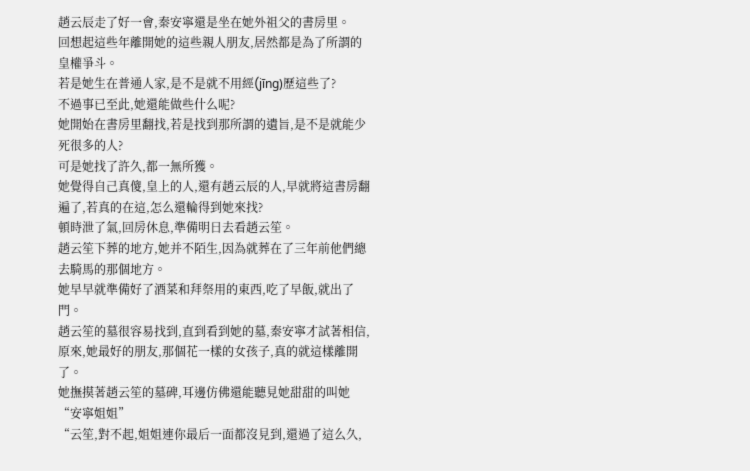趙云辰走了好一會,秦安寧還是坐在她外祖父的書房里。
回想起這些年離開她的這些親人朋友,居然都是為了所謂的皇權爭斗。
若是她生在普通人家,是不是就不用經(jīng)歷這些了?
不過事已至此,她還能做些什么呢?
她開始在書房里翻找,若是找到那所謂的遺旨,是不是就能少死很多的人?
可是她找了許久,都一無所獲。
她覺得自己真傻,皇上的人,還有趙云辰的人,早就將這書房翻遍了,若真的在這,怎么還輪得到她來找?
頓時泄了氣,回房休息,準備明日去看趙云笙。
趙云笙下葬的地方,她并不陌生,因為就葬在了三年前他們總去騎馬的那個地方。
她早早就準備好了酒菜和拜祭用的東西,吃了早飯,就出了門。
趙云笙的墓很容易找到,直到看到她的墓,秦安寧才試著相信,原來,她最好的朋友,那個花一樣的女孩子,真的就這樣離開了。
她撫摸著趙云笙的墓碑,耳邊仿佛還能聽見她甜甜的叫她“安寧姐姐”
“云笙,對不起,姐姐連你最后一面都沒見到,還過了這么久,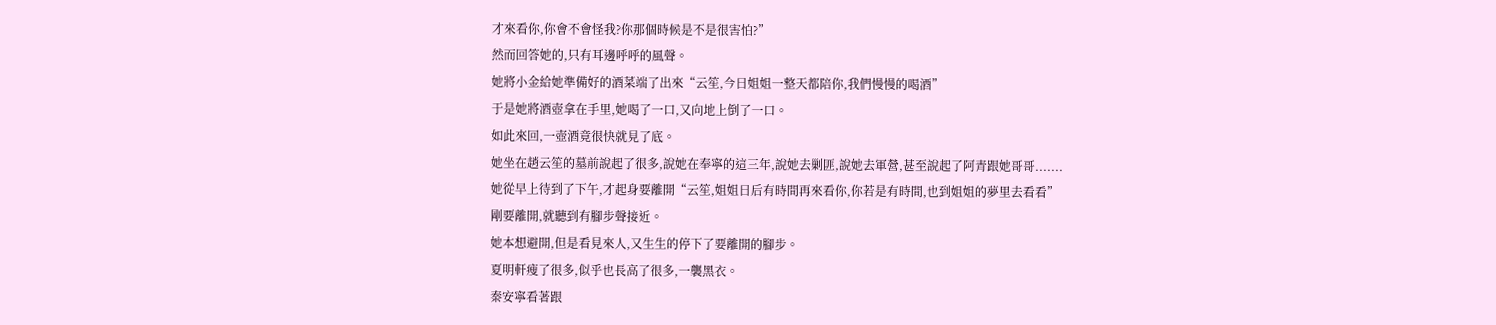才來看你,你會不會怪我?你那個時候是不是很害怕?”
然而回答她的,只有耳邊呼呼的風聲。
她將小金給她準備好的酒菜端了出來“云笙,今日姐姐一整天都陪你,我們慢慢的喝酒”
于是她將酒壺拿在手里,她喝了一口,又向地上倒了一口。
如此來回,一壺酒竟很快就見了底。
她坐在趙云笙的墓前說起了很多,說她在奉寧的這三年,說她去剿匪,說她去軍營,甚至說起了阿青跟她哥哥.......
她從早上待到了下午,才起身要離開“云笙,姐姐日后有時間再來看你,你若是有時間,也到姐姐的夢里去看看”
剛要離開,就聽到有腳步聲接近。
她本想避開,但是看見來人,又生生的停下了要離開的腳步。
夏明軒瘦了很多,似乎也長高了很多,一襲黑衣。
秦安寧看著跟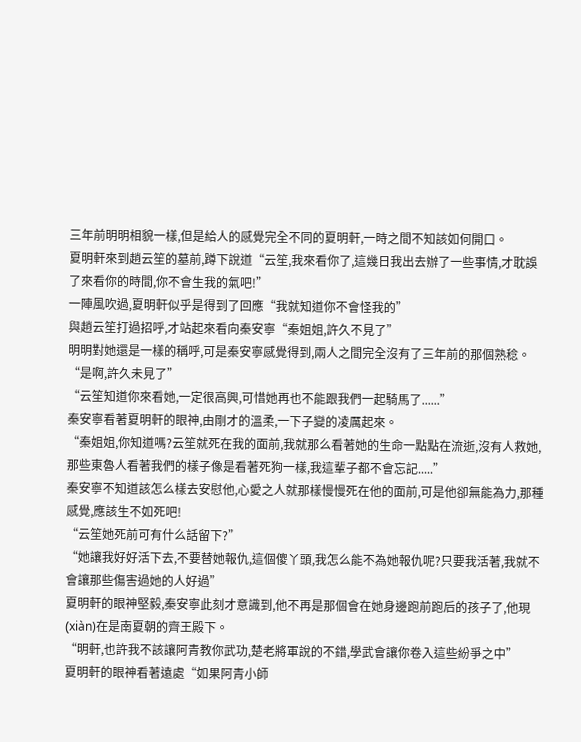三年前明明相貌一樣,但是給人的感覺完全不同的夏明軒,一時之間不知該如何開口。
夏明軒來到趙云笙的墓前,蹲下說道“云笙,我來看你了,這幾日我出去辦了一些事情,才耽誤了來看你的時間,你不會生我的氣吧!”
一陣風吹過,夏明軒似乎是得到了回應“我就知道你不會怪我的”
與趙云笙打過招呼,才站起來看向秦安寧“秦姐姐,許久不見了”
明明對她還是一樣的稱呼,可是秦安寧感覺得到,兩人之間完全沒有了三年前的那個熟稔。
“是啊,許久未見了”
“云笙知道你來看她,一定很高興,可惜她再也不能跟我們一起騎馬了......”
秦安寧看著夏明軒的眼神,由剛才的溫柔,一下子變的凌厲起來。
“秦姐姐,你知道嗎?云笙就死在我的面前,我就那么看著她的生命一點點在流逝,沒有人救她,那些東魯人看著我們的樣子像是看著死狗一樣,我這輩子都不會忘記.....”
秦安寧不知道該怎么樣去安慰他,心愛之人就那樣慢慢死在他的面前,可是他卻無能為力,那種感覺,應該生不如死吧!
“云笙她死前可有什么話留下?”
“她讓我好好活下去,不要替她報仇,這個傻丫頭,我怎么能不為她報仇呢?只要我活著,我就不會讓那些傷害過她的人好過”
夏明軒的眼神堅毅,秦安寧此刻才意識到,他不再是那個會在她身邊跑前跑后的孩子了,他現(xiàn)在是南夏朝的齊王殿下。
“明軒,也許我不該讓阿青教你武功,楚老將軍說的不錯,學武會讓你卷入這些紛爭之中”
夏明軒的眼神看著遠處“如果阿青小師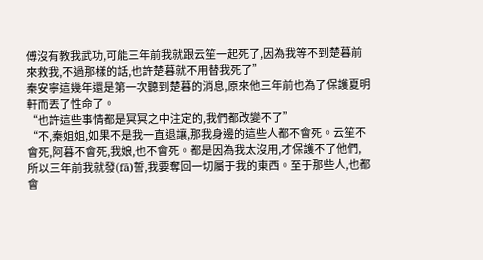傅沒有教我武功,可能三年前我就跟云笙一起死了,因為我等不到楚暮前來救我,不過那樣的話,也許楚暮就不用替我死了”
秦安寧這幾年還是第一次聽到楚暮的消息,原來他三年前也為了保護夏明軒而丟了性命了。
“也許這些事情都是冥冥之中注定的,我們都改變不了”
“不,秦姐姐,如果不是我一直退讓,那我身邊的這些人都不會死。云笙不會死,阿暮不會死,我娘,也不會死。都是因為我太沒用,才保護不了他們,所以三年前我就發(fā)誓,我要奪回一切屬于我的東西。至于那些人,也都會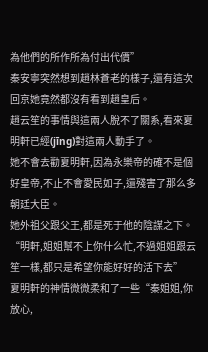為他們的所作所為付出代價”
秦安寧突然想到趙林蒼老的樣子,還有這次回京她竟然都沒有看到趙皇后。
趙云笙的事情與這兩人脫不了關系,看來夏明軒已經(jīng)對這兩人動手了。
她不會去勸夏明軒,因為永樂帝的確不是個好皇帝,不止不會愛民如子,還殘害了那么多朝廷大臣。
她外祖父跟父王,都是死于他的陰謀之下。
“明軒,姐姐幫不上你什么忙,不過姐姐跟云笙一樣,都只是希望你能好好的活下去”
夏明軒的神情微微柔和了一些“秦姐姐,你放心,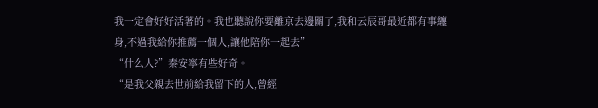我一定會好好活著的。我也聽說你要離京去邊關了,我和云辰哥最近都有事纏身,不過我給你推薦一個人,讓他陪你一起去”
“什么人?”秦安寧有些好奇。
“是我父親去世前給我留下的人,曾經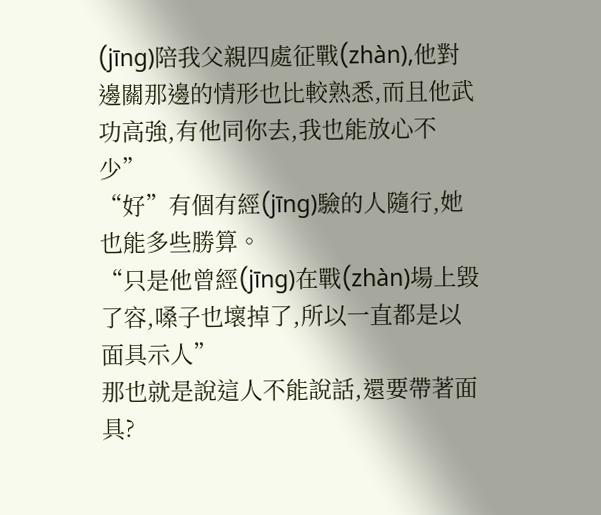(jīng)陪我父親四處征戰(zhàn),他對邊關那邊的情形也比較熟悉,而且他武功高強,有他同你去,我也能放心不少”
“好”有個有經(jīng)驗的人隨行,她也能多些勝算。
“只是他曾經(jīng)在戰(zhàn)場上毀了容,嗓子也壞掉了,所以一直都是以面具示人”
那也就是說這人不能說話,還要帶著面具?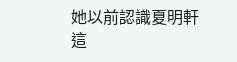她以前認識夏明軒這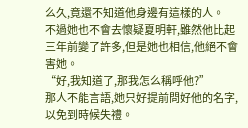么久,竟還不知道他身邊有這樣的人。
不過她也不會去懷疑夏明軒,雖然他比起三年前變了許多,但是她也相信,他絕不會害她。
“好,我知道了,那我怎么稱呼他?”
那人不能言語,她只好提前問好他的名字,以免到時候失禮。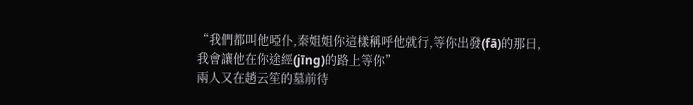“我們都叫他啞仆,秦姐姐你這樣稱呼他就行,等你出發(fā)的那日,我會讓他在你途經(jīng)的路上等你”
兩人又在趙云笙的墓前待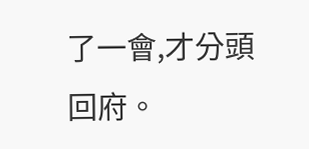了一會,才分頭回府。